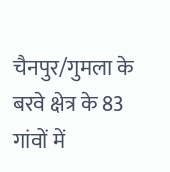चैनपुर/गुमला के बरवे क्षेत्र के 83 गांवों में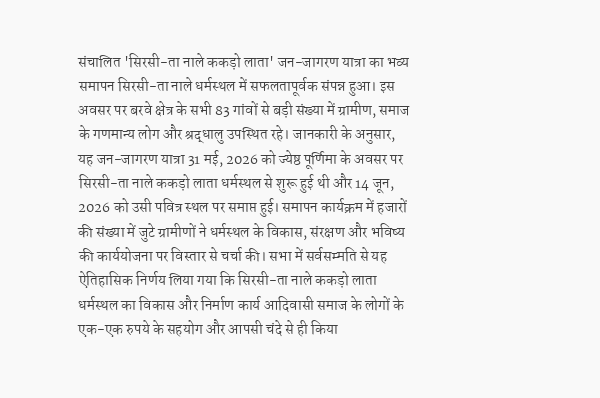संचालित 'सिरसी-ता नाले ककड़ो लाता' जन-जागरण यात्रा का भव्य समापन सिरसी-ता नाले धर्मस्थल में सफलतापूर्वक संपन्न हुआ। इस अवसर पर बरवे क्षेत्र के सभी 83 गांवों से बड़ी संख्या में ग्रामीण, समाज के गणमान्य लोग और श्रद्धालु उपस्थित रहे। जानकारी के अनुसार, यह जन-जागरण यात्रा 31 मई, 2026 को ज्येष्ठ पूर्णिमा के अवसर पर सिरसी-ता नाले ककड़ो लाता धर्मस्थल से शुरू हुई थी और 14 जून, 2026 को उसी पवित्र स्थल पर समाप्त हुई। समापन कार्यक्रम में हजारों की संख्या में जुटे ग्रामीणों ने धर्मस्थल के विकास, संरक्षण और भविष्य की कार्ययोजना पर विस्तार से चर्चा की। सभा में सर्वसम्मति से यह ऐतिहासिक निर्णय लिया गया कि सिरसी-ता नाले ककड़ो लाता धर्मस्थल का विकास और निर्माण कार्य आदिवासी समाज के लोगों के एक-एक रुपये के सहयोग और आपसी चंदे से ही किया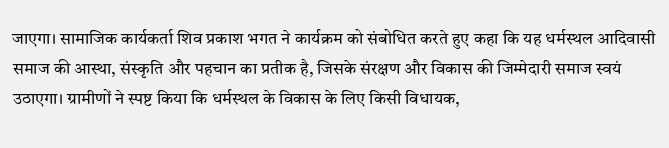जाएगा। सामाजिक कार्यकर्ता शिव प्रकाश भगत ने कार्यक्रम को संबोधित करते हुए कहा कि यह धर्मस्थल आदिवासी समाज की आस्था, संस्कृति और पहचान का प्रतीक है, जिसके संरक्षण और विकास की जिम्मेदारी समाज स्वयं उठाएगा। ग्रामीणों ने स्पष्ट किया कि धर्मस्थल के विकास के लिए किसी विधायक,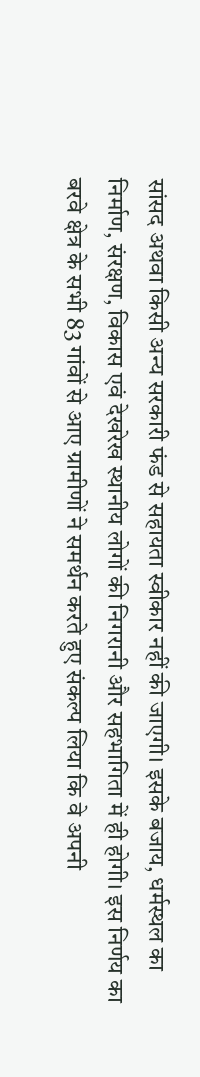सांसद अथवा किसी अन्य सरकारी फंड से सहायता स्वीकार नहीं की जाएगी। इसके बजाय, धर्मस्थल का निर्माण, संरक्षण, विकास एवं देखरेख स्थानीय लोगों की निगरानी और सहभागिता में ही होगी। इस निर्णय का बरवे क्षेत्र के सभी 83 गांवों से आए ग्रामीणों ने समर्थन करते हुए संकल्प लिया कि वे अपनी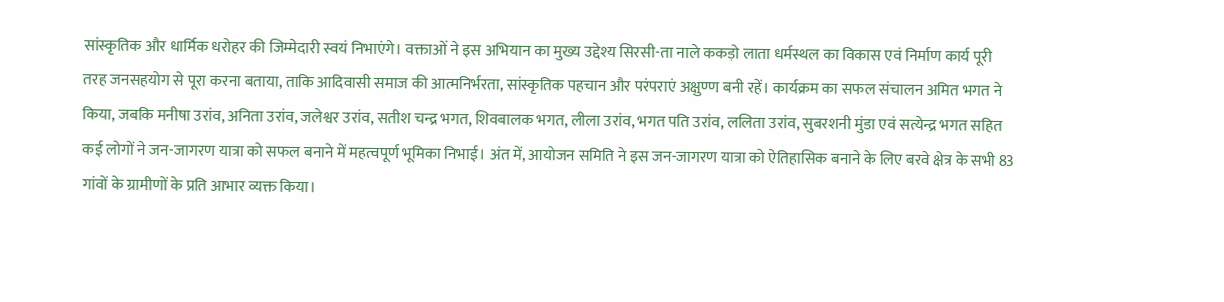सांस्कृतिक और धार्मिक धरोहर की जिम्मेदारी स्वयं निभाएंगे। वक्ताओं ने इस अभियान का मुख्य उद्देश्य सिरसी-ता नाले ककड़ो लाता धर्मस्थल का विकास एवं निर्माण कार्य पूरी तरह जनसहयोग से पूरा करना बताया, ताकि आदिवासी समाज की आत्मनिर्भरता, सांस्कृतिक पहचान और परंपराएं अक्षुण्ण बनी रहें। कार्यक्रम का सफल संचालन अमित भगत ने किया, जबकि मनीषा उरांव, अनिता उरांव, जलेश्वर उरांव, सतीश चन्द्र भगत, शिवबालक भगत, लीला उरांव, भगत पति उरांव, ललिता उरांव, सुबरशनी मुंडा एवं सत्येन्द्र भगत सहित कई लोगों ने जन-जागरण यात्रा को सफल बनाने में महत्वपूर्ण भूमिका निभाई। अंत में, आयोजन समिति ने इस जन-जागरण यात्रा को ऐतिहासिक बनाने के लिए बरवे क्षेत्र के सभी 83 गांवों के ग्रामीणों के प्रति आभार व्यक्त किया।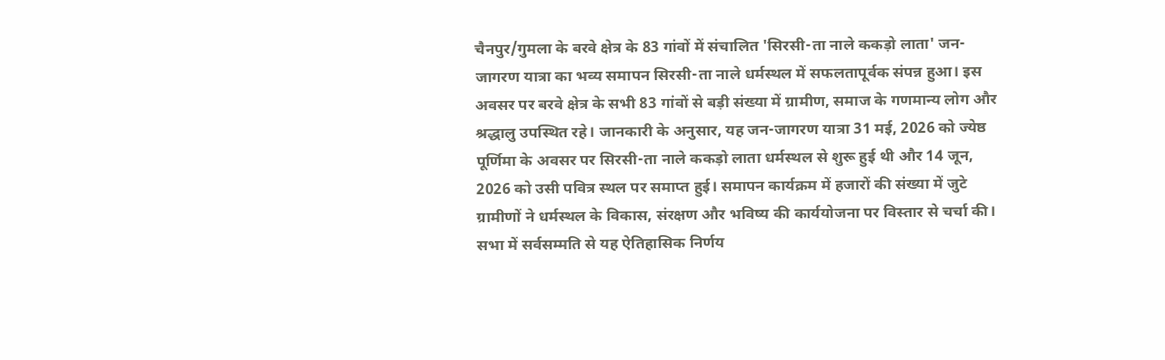चैनपुर/गुमला के बरवे क्षेत्र के 83 गांवों में संचालित 'सिरसी-ता नाले ककड़ो लाता' जन-जागरण यात्रा का भव्य समापन सिरसी-ता नाले धर्मस्थल में सफलतापूर्वक संपन्न हुआ। इस अवसर पर बरवे क्षेत्र के सभी 83 गांवों से बड़ी संख्या में ग्रामीण, समाज के गणमान्य लोग और श्रद्धालु उपस्थित रहे। जानकारी के अनुसार, यह जन-जागरण यात्रा 31 मई, 2026 को ज्येष्ठ पूर्णिमा के अवसर पर सिरसी-ता नाले ककड़ो लाता धर्मस्थल से शुरू हुई थी और 14 जून, 2026 को उसी पवित्र स्थल पर समाप्त हुई। समापन कार्यक्रम में हजारों की संख्या में जुटे ग्रामीणों ने धर्मस्थल के विकास, संरक्षण और भविष्य की कार्ययोजना पर विस्तार से चर्चा की। सभा में सर्वसम्मति से यह ऐतिहासिक निर्णय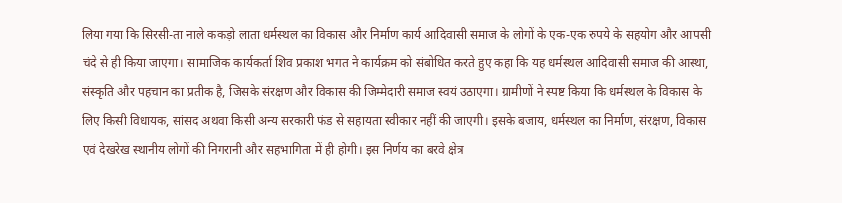लिया गया कि सिरसी-ता नाले ककड़ो लाता धर्मस्थल का विकास और निर्माण कार्य आदिवासी समाज के लोगों के एक-एक रुपये के सहयोग और आपसी चंदे से ही किया जाएगा। सामाजिक कार्यकर्ता शिव प्रकाश भगत ने कार्यक्रम को संबोधित करते हुए कहा कि यह धर्मस्थल आदिवासी समाज की आस्था, संस्कृति और पहचान का प्रतीक है, जिसके संरक्षण और विकास की जिम्मेदारी समाज स्वयं उठाएगा। ग्रामीणों ने स्पष्ट किया कि धर्मस्थल के विकास के लिए किसी विधायक, सांसद अथवा किसी अन्य सरकारी फंड से सहायता स्वीकार नहीं की जाएगी। इसके बजाय, धर्मस्थल का निर्माण, संरक्षण, विकास एवं देखरेख स्थानीय लोगों की निगरानी और सहभागिता में ही होगी। इस निर्णय का बरवे क्षेत्र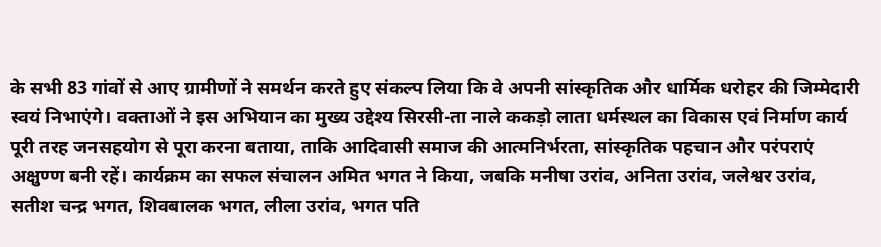के सभी 83 गांवों से आए ग्रामीणों ने समर्थन करते हुए संकल्प लिया कि वे अपनी सांस्कृतिक और धार्मिक धरोहर की जिम्मेदारी स्वयं निभाएंगे। वक्ताओं ने इस अभियान का मुख्य उद्देश्य सिरसी-ता नाले ककड़ो लाता धर्मस्थल का विकास एवं निर्माण कार्य पूरी तरह जनसहयोग से पूरा करना बताया, ताकि आदिवासी समाज की आत्मनिर्भरता, सांस्कृतिक पहचान और परंपराएं अक्षुण्ण बनी रहें। कार्यक्रम का सफल संचालन अमित भगत ने किया, जबकि मनीषा उरांव, अनिता उरांव, जलेश्वर उरांव, सतीश चन्द्र भगत, शिवबालक भगत, लीला उरांव, भगत पति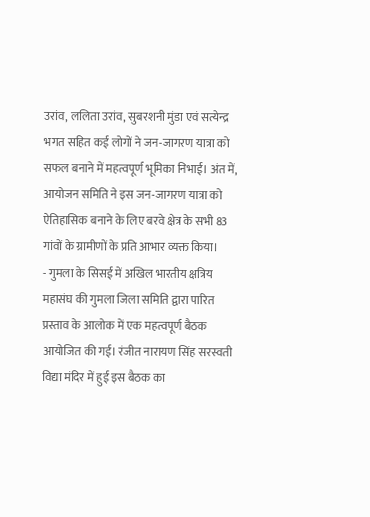उरांव, ललिता उरांव, सुबरशनी मुंडा एवं सत्येन्द्र भगत सहित कई लोगों ने जन-जागरण यात्रा को सफल बनाने में महत्वपूर्ण भूमिका निभाई। अंत में, आयोजन समिति ने इस जन-जागरण यात्रा को ऐतिहासिक बनाने के लिए बरवे क्षेत्र के सभी 83 गांवों के ग्रामीणों के प्रति आभार व्यक्त किया।
- गुमला के सिसई में अखिल भारतीय क्षत्रिय महासंघ की गुमला जिला समिति द्वारा पारित प्रस्ताव के आलोक में एक महत्वपूर्ण बैठक आयोजित की गई। रंजीत नारायण सिंह सरस्वती विद्या मंदिर में हुई इस बैठक का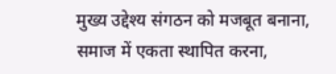मुख्य उद्देश्य संगठन को मजबूत बनाना, समाज में एकता स्थापित करना,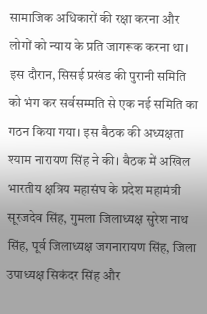सामाजिक अधिकारों की रक्षा करना और लोगों को न्याय के प्रति जागरूक करना था। इस दौरान, सिसई प्रखंड की पुरानी समिति को भंग कर सर्वसम्मति से एक नई समिति का गठन किया गया। इस बैठक की अध्यक्षता श्याम नारायण सिंह ने की। बैठक में अखिल भारतीय क्षत्रिय महासंघ के प्रदेश महामंत्री सूरजदेव सिंह, गुमला जिलाध्यक्ष सुरेश नाथ सिंह, पूर्व जिलाध्यक्ष जगनारायण सिंह, जिला उपाध्यक्ष सिकंदर सिंह और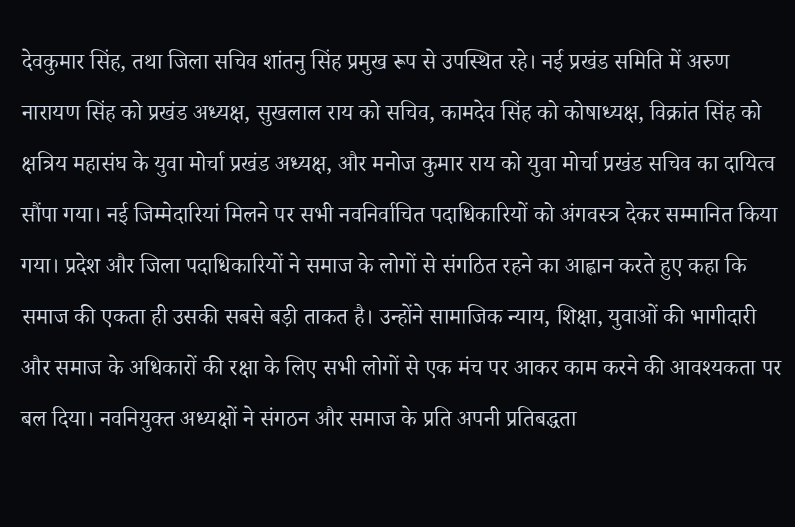देवकुमार सिंह, तथा जिला सचिव शांतनु सिंह प्रमुख रूप से उपस्थित रहे। नई प्रखंड समिति में अरुण नारायण सिंह को प्रखंड अध्यक्ष, सुखलाल राय को सचिव, कामदेव सिंह को कोषाध्यक्ष, विक्रांत सिंह को क्षत्रिय महासंघ के युवा मोर्चा प्रखंड अध्यक्ष, और मनोज कुमार राय को युवा मोर्चा प्रखंड सचिव का दायित्व सौंपा गया। नई जिम्मेदारियां मिलने पर सभी नवनिर्वाचित पदाधिकारियों को अंगवस्त्र देकर सम्मानित किया गया। प्रदेश और जिला पदाधिकारियों ने समाज के लोगों से संगठित रहने का आह्वान करते हुए कहा कि समाज की एकता ही उसकी सबसे बड़ी ताकत है। उन्होंने सामाजिक न्याय, शिक्षा, युवाओं की भागीदारी और समाज के अधिकारों की रक्षा के लिए सभी लोगों से एक मंच पर आकर काम करने की आवश्यकता पर बल दिया। नवनियुक्त अध्यक्षों ने संगठन और समाज के प्रति अपनी प्रतिबद्धता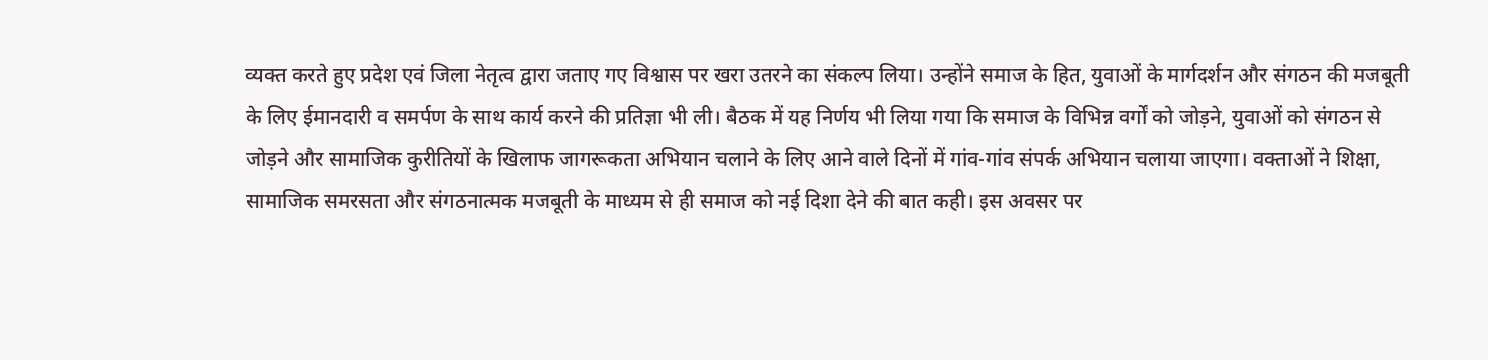व्यक्त करते हुए प्रदेश एवं जिला नेतृत्व द्वारा जताए गए विश्वास पर खरा उतरने का संकल्प लिया। उन्होंने समाज के हित, युवाओं के मार्गदर्शन और संगठन की मजबूती के लिए ईमानदारी व समर्पण के साथ कार्य करने की प्रतिज्ञा भी ली। बैठक में यह निर्णय भी लिया गया कि समाज के विभिन्न वर्गों को जोड़ने, युवाओं को संगठन से जोड़ने और सामाजिक कुरीतियों के खिलाफ जागरूकता अभियान चलाने के लिए आने वाले दिनों में गांव-गांव संपर्क अभियान चलाया जाएगा। वक्ताओं ने शिक्षा, सामाजिक समरसता और संगठनात्मक मजबूती के माध्यम से ही समाज को नई दिशा देने की बात कही। इस अवसर पर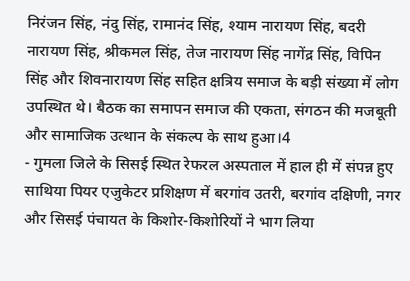निरंजन सिंह, नंदु सिंह, रामानंद सिंह, श्याम नारायण सिंह, बदरी नारायण सिंह, श्रीकमल सिंह, तेज नारायण सिंह नागेंद्र सिंह, विपिन सिंह और शिवनारायण सिंह सहित क्षत्रिय समाज के बड़ी संख्या में लोग उपस्थित थे। बैठक का समापन समाज की एकता, संगठन की मजबूती और सामाजिक उत्थान के संकल्प के साथ हुआ।4
- गुमला जिले के सिसई स्थित रेफरल अस्पताल में हाल ही में संपन्न हुए साथिया पियर एजुकेटर प्रशिक्षण में बरगांव उतरी, बरगांव दक्षिणी, नगर और सिसई पंचायत के किशोर-किशोरियों ने भाग लिया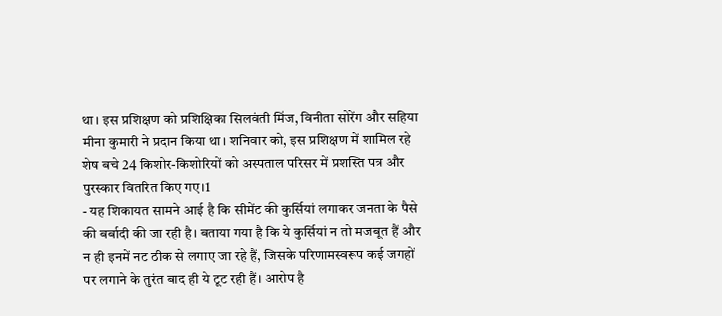था। इस प्रशिक्षण को प्रशिक्षिका सिलवंती मिंज, विनीता सोरेंग और सहिया मीना कुमारी ने प्रदान किया था। शनिवार को, इस प्रशिक्षण में शामिल रहे शेष बचे 24 किशोर-किशोरियों को अस्पताल परिसर में प्रशस्ति पत्र और पुरस्कार वितरित किए गए।1
- यह शिकायत सामने आई है कि सीमेंट की कुर्सियां लगाकर जनता के पैसे की बर्बादी की जा रही है। बताया गया है कि ये कुर्सियां न तो मजबूत हैं और न ही इनमें नट ठीक से लगाए जा रहे हैं, जिसके परिणामस्वरूप कई जगहों पर लगाने के तुरंत बाद ही ये टूट रही हैं। आरोप है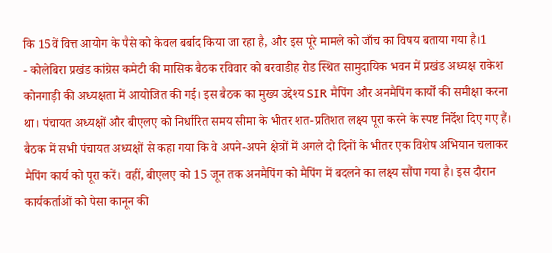कि 15वें वित्त आयोग के पैसे को केवल बर्बाद किया जा रहा है, और इस पूरे मामले को जाँच का विषय बताया गया है।1
- कोलेबिरा प्रखंड कांग्रेस कमेटी की मासिक बैठक रविवार को बरवाडीह रोड स्थित सामुदायिक भवन में प्रखंड अध्यक्ष राकेश कोनगाड़ी की अध्यक्षता में आयोजित की गई। इस बैठक का मुख्य उद्देश्य SIR मैपिंग और अनमैपिंग कार्यों की समीक्षा करना था। पंचायत अध्यक्षों और बीएलए को निर्धारित समय सीमा के भीतर शत-प्रतिशत लक्ष्य पूरा करने के स्पष्ट निर्देश दिए गए हैं। बैठक में सभी पंचायत अध्यक्षों से कहा गया कि वे अपने-अपने क्षेत्रों में अगले दो दिनों के भीतर एक विशेष अभियान चलाकर मैपिंग कार्य को पूरा करें। वहीं, बीएलए को 15 जून तक अनमैपिंग को मैपिंग में बदलने का लक्ष्य सौंपा गया है। इस दौरान कार्यकर्ताओं को पेसा कानून की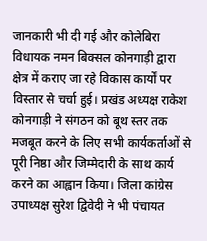जानकारी भी दी गई और कोलेबिरा विधायक नमन बिक्सल कोनगाड़ी द्वारा क्षेत्र में कराए जा रहे विकास कार्यों पर विस्तार से चर्चा हुई। प्रखंड अध्यक्ष राकेश कोनगाड़ी ने संगठन को बूथ स्तर तक मजबूत करने के लिए सभी कार्यकर्ताओं से पूरी निष्ठा और जिम्मेदारी के साथ कार्य करने का आह्वान किया। जिला कांग्रेस उपाध्यक्ष सुरेश द्विवेदी ने भी पंचायत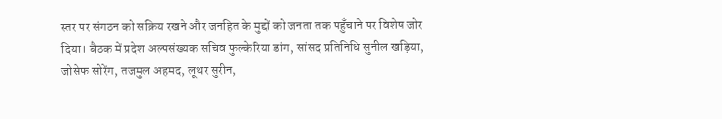स्तर पर संगठन को सक्रिय रखने और जनहित के मुद्दों को जनता तक पहुँचाने पर विशेष जोर दिया। बैठक में प्रदेश अल्पसंख्यक सचिव फुल्केरिया डांग, सांसद प्रतिनिधि सुनील खड़िया, जोसेफ सोरेंग, तजमुल अहमद, लूथर सुरीन,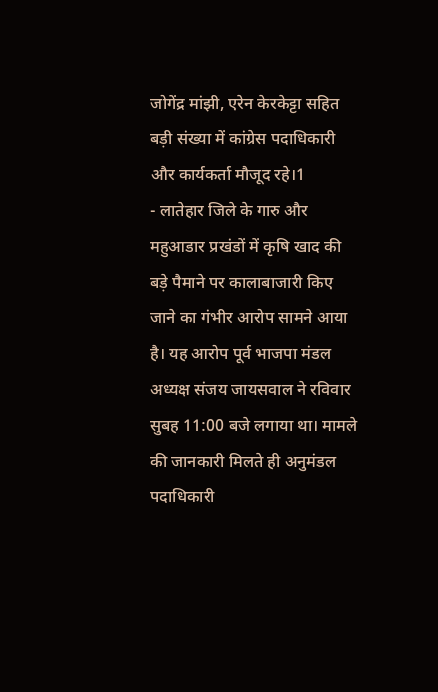जोगेंद्र मांझी, एरेन केरकेट्टा सहित बड़ी संख्या में कांग्रेस पदाधिकारी और कार्यकर्ता मौजूद रहे।1
- लातेहार जिले के गारु और महुआडार प्रखंडों में कृषि खाद की बड़े पैमाने पर कालाबाजारी किए जाने का गंभीर आरोप सामने आया है। यह आरोप पूर्व भाजपा मंडल अध्यक्ष संजय जायसवाल ने रविवार सुबह 11:00 बजे लगाया था। मामले की जानकारी मिलते ही अनुमंडल पदाधिकारी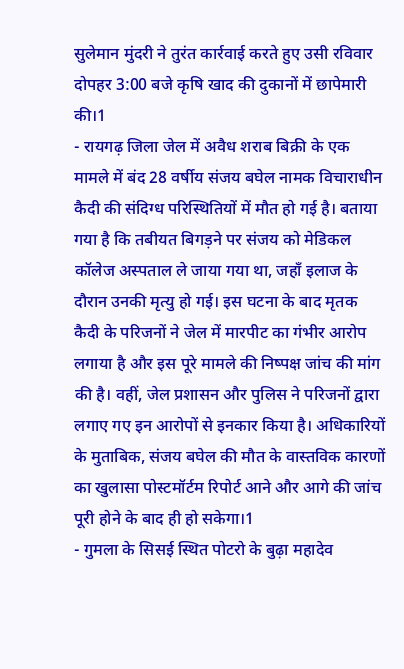सुलेमान मुंदरी ने तुरंत कार्रवाई करते हुए उसी रविवार दोपहर 3:00 बजे कृषि खाद की दुकानों में छापेमारी की।1
- रायगढ़ जिला जेल में अवैध शराब बिक्री के एक मामले में बंद 28 वर्षीय संजय बघेल नामक विचाराधीन कैदी की संदिग्ध परिस्थितियों में मौत हो गई है। बताया गया है कि तबीयत बिगड़ने पर संजय को मेडिकल कॉलेज अस्पताल ले जाया गया था, जहाँ इलाज के दौरान उनकी मृत्यु हो गई। इस घटना के बाद मृतक कैदी के परिजनों ने जेल में मारपीट का गंभीर आरोप लगाया है और इस पूरे मामले की निष्पक्ष जांच की मांग की है। वहीं, जेल प्रशासन और पुलिस ने परिजनों द्वारा लगाए गए इन आरोपों से इनकार किया है। अधिकारियों के मुताबिक, संजय बघेल की मौत के वास्तविक कारणों का खुलासा पोस्टमॉर्टम रिपोर्ट आने और आगे की जांच पूरी होने के बाद ही हो सकेगा।1
- गुमला के सिसई स्थित पोटरो के बुढ़ा महादेव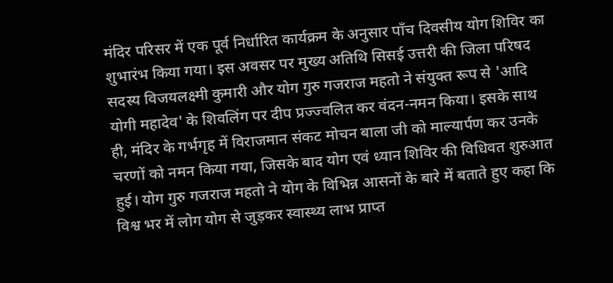मंदिर परिसर में एक पूर्व निर्धारित कार्यक्रम के अनुसार पाँच दिवसीय योग शिविर का शुभारंभ किया गया। इस अवसर पर मुख्य अतिथि सिसई उत्तरी की जिला परिषद सदस्य विजयलक्ष्मी कुमारी और योग गुरु गजराज महतो ने संयुक्त रूप से 'आदि योगी महादेव' के शिवलिंग पर दीप प्रज्ज्वलित कर वंदन-नमन किया। इसके साथ ही, मंदिर के गर्भगृह में विराजमान संकट मोचन बाला जी को माल्यार्पण कर उनके चरणों को नमन किया गया, जिसके बाद योग एवं ध्यान शिविर की विधिवत शुरुआत हुई। योग गुरु गजराज महतो ने योग के विभिन्न आसनों के बारे में बताते हुए कहा कि विश्व भर में लोग योग से जुड़कर स्वास्थ्य लाभ प्राप्त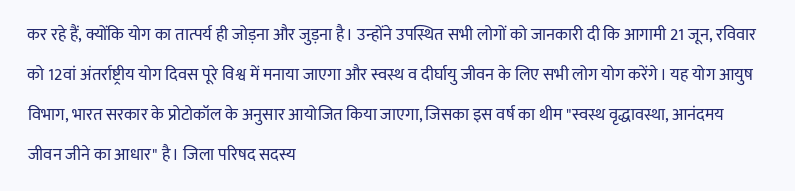कर रहे हैं, क्योंकि योग का तात्पर्य ही जोड़ना और जुड़ना है। उन्होंने उपस्थित सभी लोगों को जानकारी दी कि आगामी 21 जून, रविवार को 12वां अंतर्राष्ट्रीय योग दिवस पूरे विश्व में मनाया जाएगा और स्वस्थ व दीर्घायु जीवन के लिए सभी लोग योग करेंगे। यह योग आयुष विभाग, भारत सरकार के प्रोटोकॉल के अनुसार आयोजित किया जाएगा, जिसका इस वर्ष का थीम "स्वस्थ वृद्धावस्था, आनंदमय जीवन जीने का आधार" है। जिला परिषद सदस्य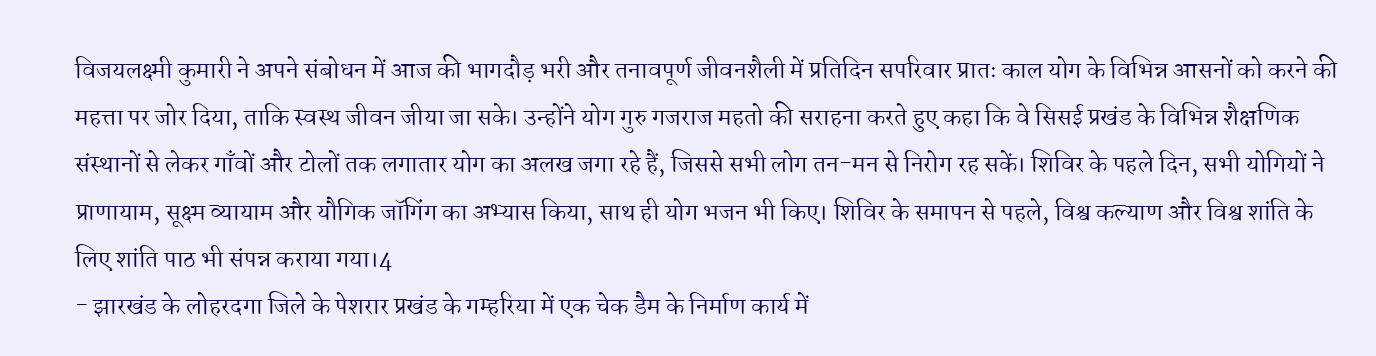विजयलक्ष्मी कुमारी ने अपने संबोधन में आज की भागदौड़ भरी और तनावपूर्ण जीवनशैली में प्रतिदिन सपरिवार प्रातः काल योग के विभिन्न आसनों को करने की महत्ता पर जोर दिया, ताकि स्वस्थ जीवन जीया जा सके। उन्होंने योग गुरु गजराज महतो की सराहना करते हुए कहा कि वे सिसई प्रखंड के विभिन्न शैक्षणिक संस्थानों से लेकर गाँवों और टोलों तक लगातार योग का अलख जगा रहे हैं, जिससे सभी लोग तन-मन से निरोग रह सकें। शिविर के पहले दिन, सभी योगियों ने प्राणायाम, सूक्ष्म व्यायाम और यौगिक जॉगिंग का अभ्यास किया, साथ ही योग भजन भी किए। शिविर के समापन से पहले, विश्व कल्याण और विश्व शांति के लिए शांति पाठ भी संपन्न कराया गया।4
- झारखंड के लोहरदगा जिले के पेशरार प्रखंड के गम्हरिया में एक चेक डैम के निर्माण कार्य में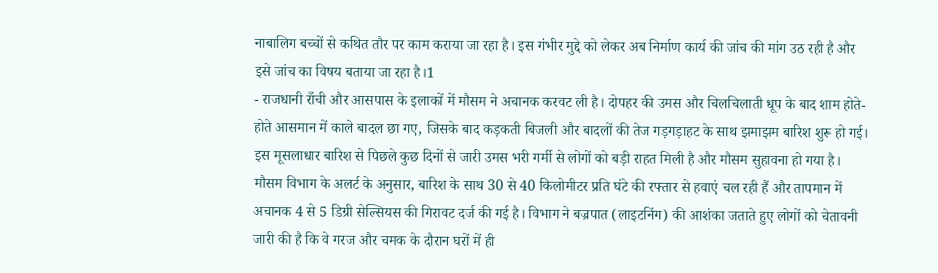नाबालिग बच्चों से कथित तौर पर काम कराया जा रहा है। इस गंभीर मुद्दे को लेकर अब निर्माण कार्य की जांच की मांग उठ रही है और इसे जांच का विषय बताया जा रहा है।1
- राजधानी राँची और आसपास के इलाकों में मौसम ने अचानक करवट ली है। दोपहर की उमस और चिलचिलाती धूप के बाद शाम होते-होते आसमान में काले बादल छा गए, जिसके बाद कड़कती बिजली और बादलों की तेज गड़गड़ाहट के साथ झमाझम बारिश शुरू हो गई। इस मूसलाधार बारिश से पिछले कुछ दिनों से जारी उमस भरी गर्मी से लोगों को बड़ी राहत मिली है और मौसम सुहावना हो गया है। मौसम विभाग के अलर्ट के अनुसार, बारिश के साथ 30 से 40 किलोमीटर प्रति घंटे की रफ्तार से हवाएं चल रही हैं और तापमान में अचानक 4 से 5 डिग्री सेल्सियस की गिरावट दर्ज की गई है। विभाग ने बज्रपात (लाइटनिंग) की आशंका जताते हुए लोगों को चेतावनी जारी की है कि वे गरज और चमक के दौरान घरों में ही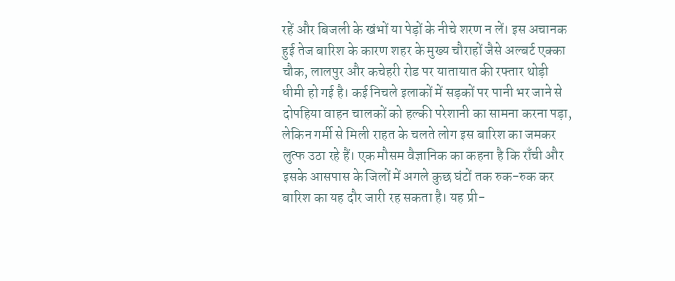रहें और बिजली के खंभों या पेड़ों के नीचे शरण न लें। इस अचानक हुई तेज बारिश के कारण शहर के मुख्य चौराहों जैसे अल्बर्ट एक्का चौक, लालपुर और कचेहरी रोड पर यातायात की रफ्तार थोड़ी धीमी हो गई है। कई निचले इलाकों में सड़कों पर पानी भर जाने से दोपहिया वाहन चालकों को हल्की परेशानी का सामना करना पड़ा, लेकिन गर्मी से मिली राहत के चलते लोग इस बारिश का जमकर लुत्फ उठा रहे हैं। एक मौसम वैज्ञानिक का कहना है कि राँची और इसके आसपास के जिलों में अगले कुछ घंटों तक रुक-रुक कर बारिश का यह दौर जारी रह सकता है। यह प्री-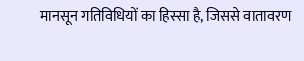मानसून गतिविधियों का हिस्सा है, जिससे वातावरण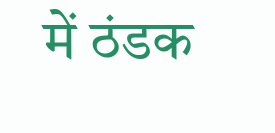में ठंडक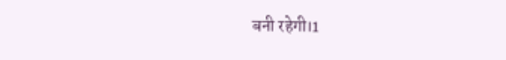बनी रहेगी।1